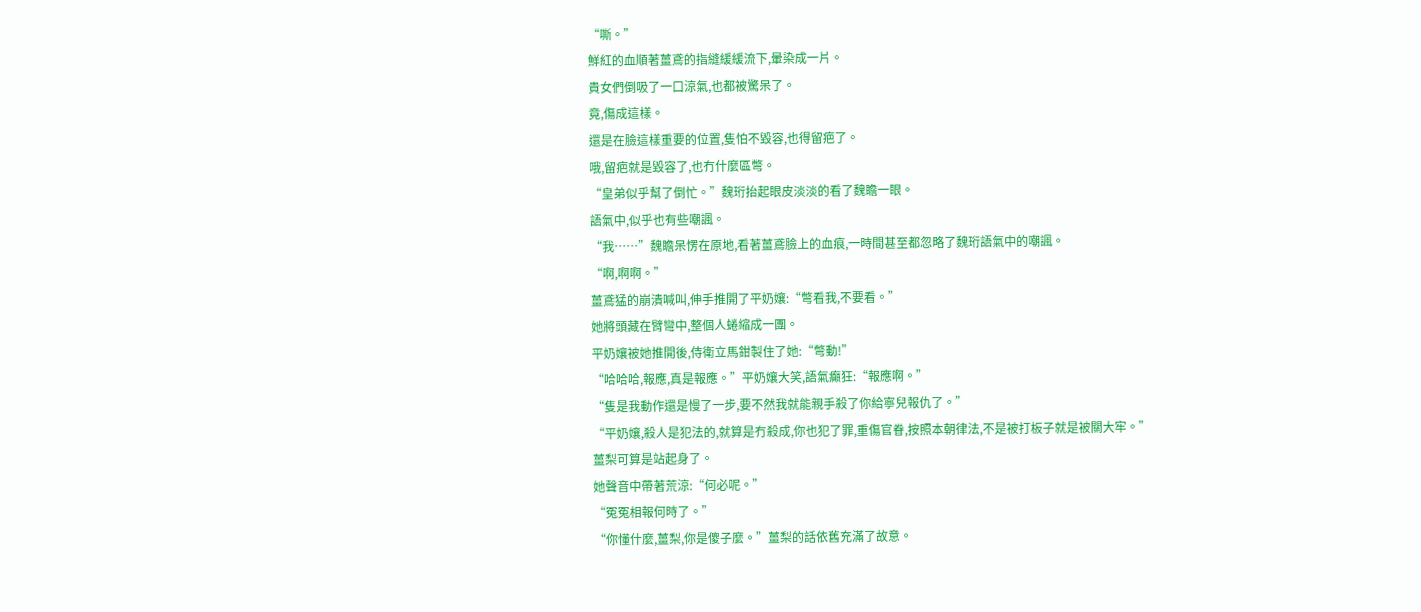“嘶。”
鮮紅的血順著薑鳶的指縫緩緩流下,暈染成一片。
貴女們倒吸了一口涼氣,也都被驚呆了。
竟,傷成這樣。
還是在臉這樣重要的位置,隻怕不毀容,也得留疤了。
哦,留疤就是毀容了,也冇什麼區彆。
“皇弟似乎幫了倒忙。”魏珩抬起眼皮淡淡的看了魏瞻一眼。
語氣中,似乎也有些嘲諷。
“我……”魏瞻呆愣在原地,看著薑鳶臉上的血痕,一時間甚至都忽略了魏珩語氣中的嘲諷。
“啊,啊啊。”
薑鳶猛的崩潰喊叫,伸手推開了平奶孃:“彆看我,不要看。”
她將頭藏在臂彎中,整個人蜷縮成一團。
平奶孃被她推開後,侍衛立馬鉗製住了她:“彆動!”
“哈哈哈,報應,真是報應。”平奶孃大笑,語氣癲狂:“報應啊。”
“隻是我動作還是慢了一步,要不然我就能親手殺了你給寧兒報仇了。”
“平奶孃,殺人是犯法的,就算是冇殺成,你也犯了罪,重傷官眷,按照本朝律法,不是被打板子就是被關大牢。”
薑梨可算是站起身了。
她聲音中帶著荒涼:“何必呢。”
“冤冤相報何時了。”
“你懂什麼,薑梨,你是傻子麼。”薑梨的話依舊充滿了故意。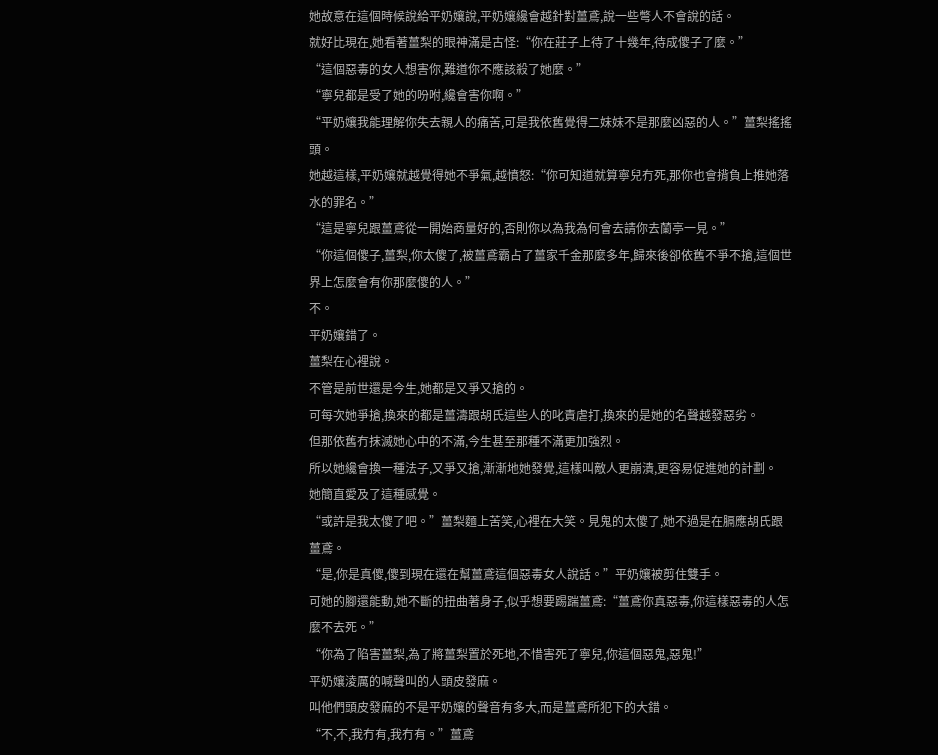她故意在這個時候說給平奶孃說,平奶孃纔會越針對薑鳶,說一些彆人不會說的話。
就好比現在,她看著薑梨的眼神滿是古怪:“你在莊子上待了十幾年,待成傻子了麼。”
“這個惡毒的女人想害你,難道你不應該殺了她麼。”
“寧兒都是受了她的吩咐,纔會害你啊。”
“平奶孃我能理解你失去親人的痛苦,可是我依舊覺得二妹妹不是那麼凶惡的人。”薑梨搖搖頭。
她越這樣,平奶孃就越覺得她不爭氣,越憤怒:“你可知道就算寧兒冇死,那你也會揹負上推她落水的罪名。”
“這是寧兒跟薑鳶從一開始商量好的,否則你以為我為何會去請你去蘭亭一見。”
“你這個傻子,薑梨,你太傻了,被薑鳶霸占了薑家千金那麼多年,歸來後卻依舊不爭不搶,這個世界上怎麼會有你那麼傻的人。”
不。
平奶孃錯了。
薑梨在心裡說。
不管是前世還是今生,她都是又爭又搶的。
可每次她爭搶,換來的都是薑濤跟胡氏這些人的叱責虐打,換來的是她的名聲越發惡劣。
但那依舊冇抹滅她心中的不滿,今生甚至那種不滿更加強烈。
所以她纔會換一種法子,又爭又搶,漸漸地她發覺,這樣叫敵人更崩潰,更容易促進她的計劃。
她簡直愛及了這種感覺。
“或許是我太傻了吧。”薑梨麵上苦笑,心裡在大笑。見鬼的太傻了,她不過是在膈應胡氏跟薑鳶。
“是,你是真傻,傻到現在還在幫薑鳶這個惡毒女人說話。”平奶孃被剪住雙手。
可她的腳還能動,她不斷的扭曲著身子,似乎想要踢踹薑鳶:“薑鳶你真惡毒,你這樣惡毒的人怎麼不去死。”
“你為了陷害薑梨,為了將薑梨置於死地,不惜害死了寧兒,你這個惡鬼,惡鬼!”
平奶孃淩厲的喊聲叫的人頭皮發麻。
叫他們頭皮發麻的不是平奶孃的聲音有多大,而是薑鳶所犯下的大錯。
“不,不,我冇有,我冇有。”薑鳶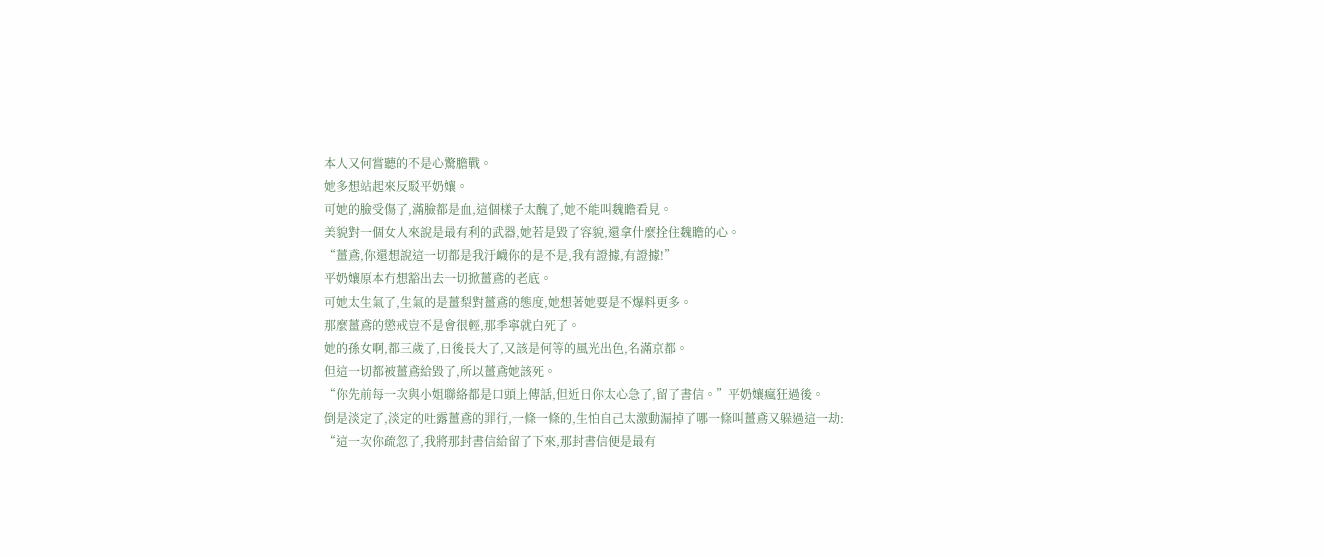本人又何嘗聽的不是心驚膽戰。
她多想站起來反駁平奶孃。
可她的臉受傷了,滿臉都是血,這個樣子太醜了,她不能叫魏瞻看見。
美貌對一個女人來說是最有利的武器,她若是毀了容貌,還拿什麼拴住魏瞻的心。
“薑鳶,你還想說這一切都是我汙衊你的是不是,我有證據,有證據!”
平奶孃原本冇想豁出去一切掀薑鳶的老底。
可她太生氣了,生氣的是薑梨對薑鳶的態度,她想著她要是不爆料更多。
那麼薑鳶的懲戒豈不是會很輕,那季寧就白死了。
她的孫女啊,都三歲了,日後長大了,又該是何等的風光出色,名滿京都。
但這一切都被薑鳶給毀了,所以薑鳶她該死。
“你先前每一次與小姐聯絡都是口頭上傳話,但近日你太心急了,留了書信。”平奶孃瘋狂過後。
倒是淡定了,淡定的吐露薑鳶的罪行,一條一條的,生怕自己太激動漏掉了哪一條叫薑鳶又躲過這一劫:
“這一次你疏忽了,我將那封書信給留了下來,那封書信便是最有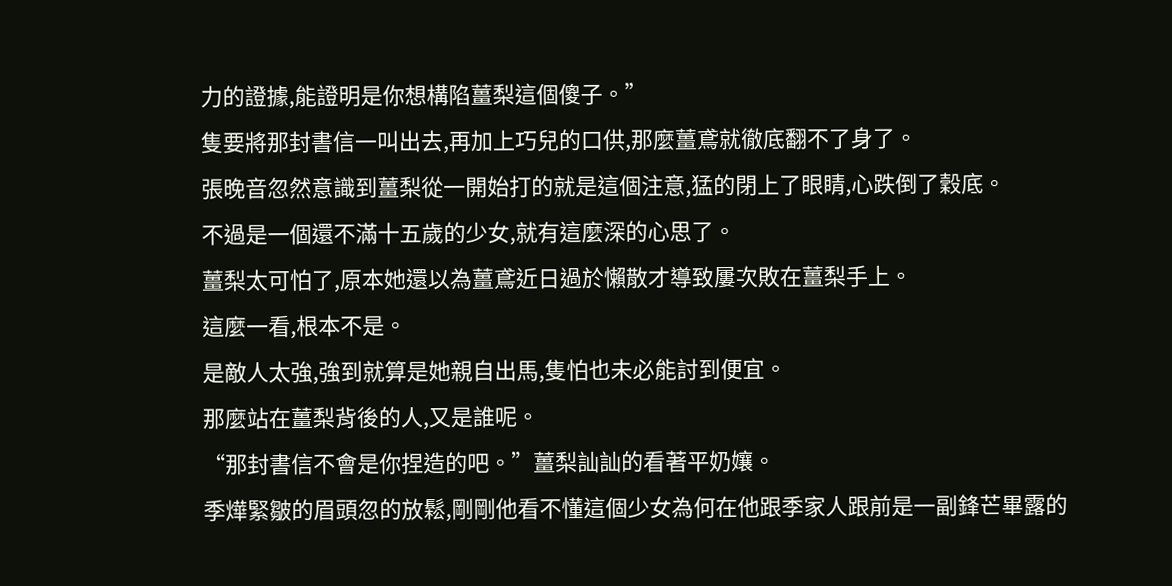力的證據,能證明是你想構陷薑梨這個傻子。”
隻要將那封書信一叫出去,再加上巧兒的口供,那麼薑鳶就徹底翻不了身了。
張晚音忽然意識到薑梨從一開始打的就是這個注意,猛的閉上了眼睛,心跌倒了穀底。
不過是一個還不滿十五歲的少女,就有這麼深的心思了。
薑梨太可怕了,原本她還以為薑鳶近日過於懶散才導致屢次敗在薑梨手上。
這麼一看,根本不是。
是敵人太強,強到就算是她親自出馬,隻怕也未必能討到便宜。
那麼站在薑梨背後的人,又是誰呢。
“那封書信不會是你捏造的吧。”薑梨訕訕的看著平奶孃。
季燁緊皺的眉頭忽的放鬆,剛剛他看不懂這個少女為何在他跟季家人跟前是一副鋒芒畢露的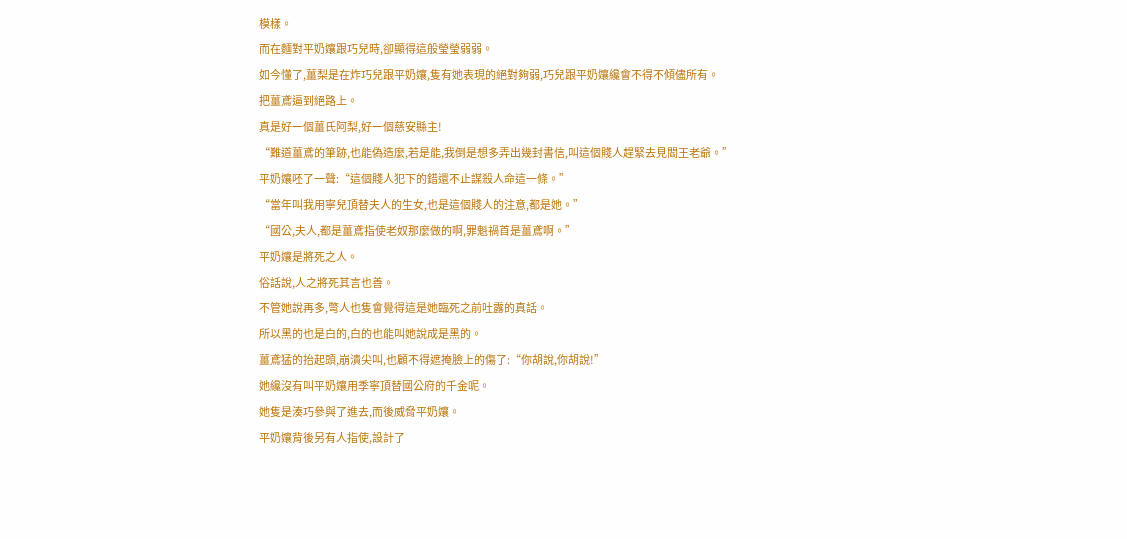模樣。
而在麵對平奶孃跟巧兒時,卻顯得這般瑩瑩弱弱。
如今懂了,薑梨是在炸巧兒跟平奶孃,隻有她表現的絕對夠弱,巧兒跟平奶孃纔會不得不傾儘所有。
把薑鳶逼到絕路上。
真是好一個薑氏阿梨,好一個慈安縣主!
“難道薑鳶的筆跡,也能偽造麼,若是能,我倒是想多弄出幾封書信,叫這個賤人趕緊去見閻王老爺。”
平奶孃呸了一聲:“這個賤人犯下的錯還不止謀殺人命這一條。”
“當年叫我用寧兒頂替夫人的生女,也是這個賤人的注意,都是她。”
“國公,夫人,都是薑鳶指使老奴那麼做的啊,罪魁禍首是薑鳶啊。”
平奶孃是將死之人。
俗話說,人之將死其言也善。
不管她說再多,彆人也隻會覺得這是她臨死之前吐露的真話。
所以黑的也是白的,白的也能叫她說成是黑的。
薑鳶猛的抬起頭,崩潰尖叫,也顧不得遮掩臉上的傷了:“你胡說,你胡說!”
她纔沒有叫平奶孃用季寧頂替國公府的千金呢。
她隻是湊巧參與了進去,而後威脅平奶孃。
平奶孃背後另有人指使,設計了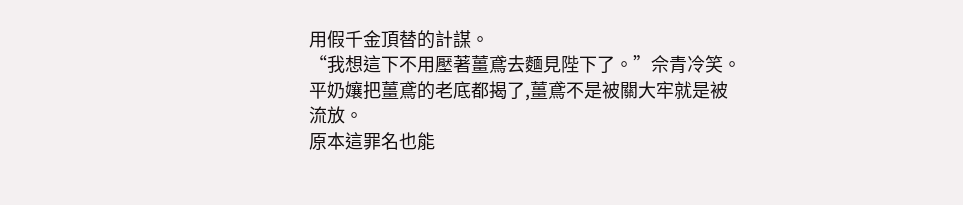用假千金頂替的計謀。
“我想這下不用壓著薑鳶去麵見陛下了。”佘青冷笑。
平奶孃把薑鳶的老底都揭了,薑鳶不是被關大牢就是被流放。
原本這罪名也能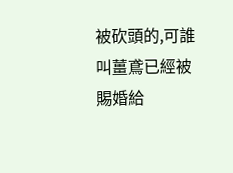被砍頭的,可誰叫薑鳶已經被賜婚給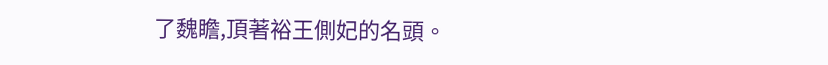了魏瞻,頂著裕王側妃的名頭。